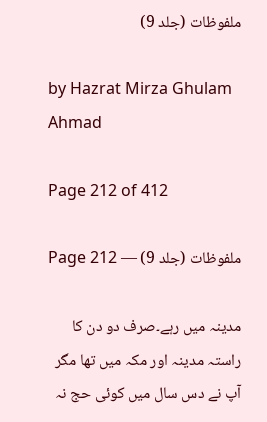ملفوظات (جلد 9)

by Hazrat Mirza Ghulam Ahmad

Page 212 of 412

ملفوظات (جلد 9) — Page 212

مدینہ میں رہے۔صرف دو دن کا راستہ مدینہ اور مکہ میں تھا مگر آپ نے دس سال میں کوئی حج نہ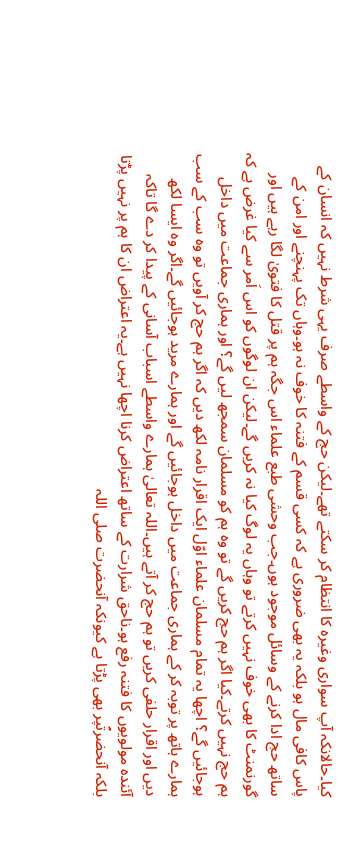کیا۔حالانکہ آپ سواری وغیرہ کا انتظام کر سکتے تھے۔لیکن حج کے واسطے صرف یہی شرط نہیں کہ انسان کے پاس کافی مال ہو بلکہ یہ بھی ضروری ہے کہ کسی قسم کے فتنہ کا خوف نہ ہو۔وہاں تک پہنچنے اور امن کے ساتھ حج ادا کرنے کے وسائل موجود ہوں۔جب وحشی طبع علماء اس جگہ ہم پر قتل کا فتویٰ لگا رہے ہیں اور گورنمنٹ کا بھی خوف نہیں کرتے تو وہاں یہ لوگ کیا نہ کریں گے۔لیکن ان لوگوں کو اس اَمر سے کیا غرض ہے کہ ہم حج نہیں کرتے۔کیا اگر ہم حج کریں گے تو وہ ہم کو مسلمان سمجھ لیں گے؟ اور ہماری جماعت میں داخل ہوجائیں گے؟ اچھا یہ تمام مسلمان علماء اوّل ایک اقرار نامہ لکھ دیں کہ اگر ہم حج کر آویں تو وہ سب کے سب ہمارے ہاتھ پر توبہ کر کے ہماری جماعت میں داخل ہوجائیں گے اور ہمارے مرید ہوجائیں گے۔اگر وہ ایسا لکھ دیں اور اقرار حلفی کریں تو ہم حج کر آتے ہیں۔اللہ تعالیٰ ہمارے واسطے اسباب آسانی کے پیدا کر دے گا تاکہ آئندہ مولویوں کا فتنہ رفع ہو۔ناحق شرارت کے ساتھ اعتراض کرنا اچھا نہیں ہے۔یہ اعتراض ان کا ہم پر نہیں پڑتا بلکہ آنحضرتؐپر بھی پڑتا ہے کیونکہ آنحضرت صلی اللہ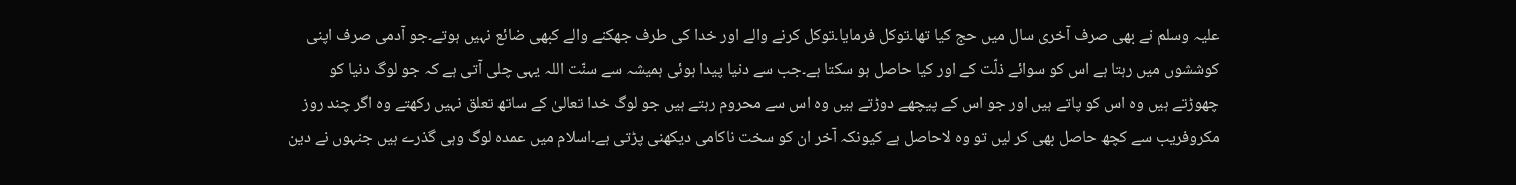علیہ وسلم نے بھی صرف آخری سال میں حج کیا تھا۔توکل فرمایا۔توکل کرنے والے اور خدا کی طرف جھکنے والے کبھی ضائع نہیں ہوتے۔جو آدمی صرف اپنی کوششوں میں رہتا ہے اس کو سوائے ذلّت کے اور کیا حاصل ہو سکتا ہے۔جب سے دنیا پیدا ہوئی ہمیشہ سے سنّت اللہ یہی چلی آتی ہے کہ جو لوگ دنیا کو چھوڑتے ہیں وہ اس کو پاتے ہیں اور جو اس کے پیچھے دوڑتے ہیں وہ اس سے محروم رہتے ہیں جو لوگ خدا تعالیٰ کے ساتھ تعلق نہیں رکھتے وہ اگر چند روز مکروفریب سے کچھ حاصل بھی کر لیں تو وہ لاحاصل ہے کیونکہ آخر ان کو سخت ناکامی دیکھنی پڑتی ہے۔اسلام میں عمدہ لوگ وہی گذرے ہیں جنہوں نے دین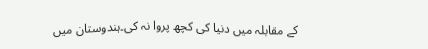کے مقابلہ میں دنیا کی کچھ پروا نہ کی۔ہندوستان میں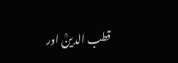قطب الدینؒ اور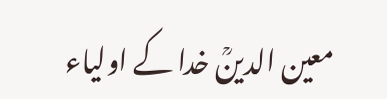معین الدینؒ خدا کے اولیاء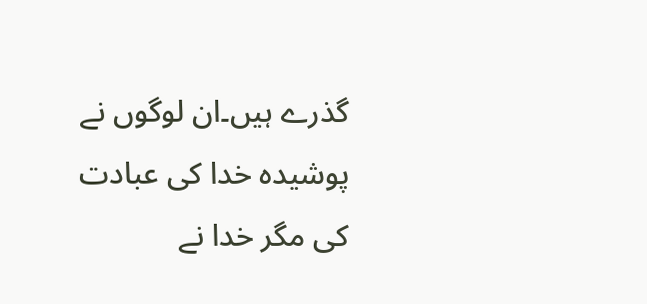گذرے ہیں۔ان لوگوں نے پوشیدہ خدا کی عبادت کی مگر خدا نے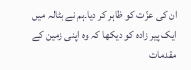ان کی عزّت کو ظاہر کر دیا۔ہم نے بٹالہ میں ایک پیر زادہ کو دیکھا کہ وہ اپنی زمین کے مقدمات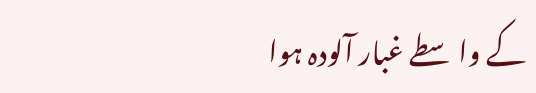کے واسطے غبار آلودہ ہوا